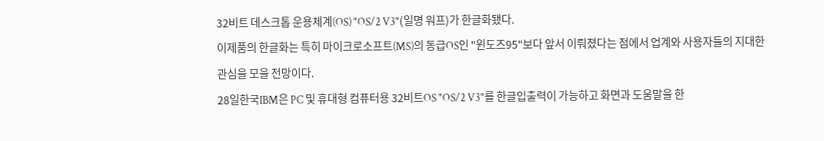32비트 데스크톱 운용체계(OS) "OS/2 V3"(일명 워프)가 한글화됐다.
이제품의 한글화는 특히 마이크로소프트(MS)의 동급OS인 "윈도즈95"보다 앞서 이뤄졌다는 점에서 업계와 사용자들의 지대한 관심을 모을 전망이다.
28일한국IBM은 PC 및 휴대형 컴퓨터용 32비트OS "OS/2 V3"를 한글입출력이 가능하고 화면과 도움말을 한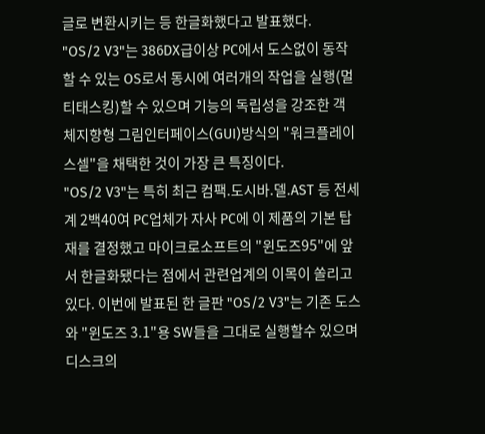글로 변환시키는 등 한글화했다고 발표했다.
"OS/2 V3"는 386DX급이상 PC에서 도스없이 동작할 수 있는 OS로서 동시에 여러개의 작업을 실행(멀티태스킹)할 수 있으며 기능의 독립성을 강조한 객 체지향형 그림인터페이스(GUI)방식의 "워크플레이스셀"을 채택한 것이 가장 큰 특징이다.
"OS/2 V3"는 특히 최근 컴팩.도시바.델.AST 등 전세계 2백40여 PC업체가 자사 PC에 이 제품의 기본 탑재를 결정했고 마이크로소프트의 "윈도즈95"에 앞서 한글화됐다는 점에서 관련업계의 이목이 쏠리고 있다. 이번에 발표된 한 글판 "OS/2 V3"는 기존 도스와 "윈도즈 3.1"용 SW들을 그대로 실행할수 있으며 디스크의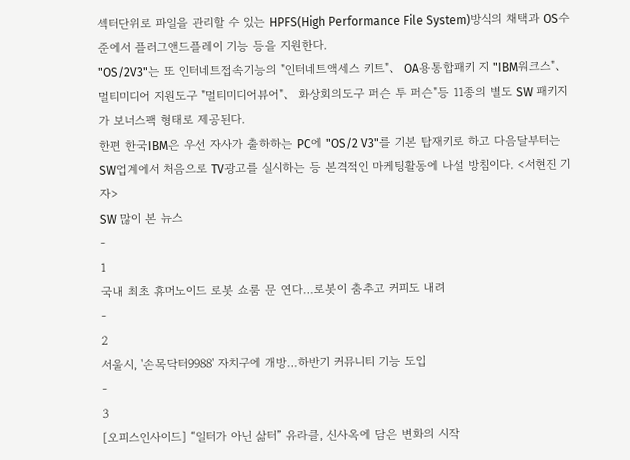섹터단위로 파일을 관리할 수 있는 HPFS(High Performance File System)방식의 채택과 OS수준에서 플러그앤드플레이 기능 등을 지원한다.
"OS/2V3"는 또 인터네트접속기능의 "인터네트액세스 키트"、 OA용통합패키 지 "IBM워크스"、 멀티미디어 지원도구 "멀티미디어뷰어"、 화상회의도구 퍼슨 투 퍼슨"등 11종의 별도 SW 패키지가 보너스팩 형태로 제공된다.
한편 한국IBM은 우선 자사가 출하하는 PC에 "OS/2 V3"를 기본 탑재키로 하고 다음달부터는 SW업계에서 처음으로 TV광고를 실시하는 등 본격적인 마케팅활동에 나설 방침이다. <서현진 기자>
SW 많이 본 뉴스
-
1
국내 최초 휴머노이드 로봇 쇼룸 문 연다…로봇이 춤추고 커피도 내려
-
2
서울시, '손목닥터9988' 자치구에 개방…하반기 커뮤니티 기능 도입
-
3
[오피스인사이드] “일터가 아닌 삶터” 유라클, 신사옥에 담은 변화의 시작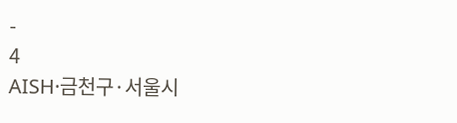-
4
AISH·금천구·서울시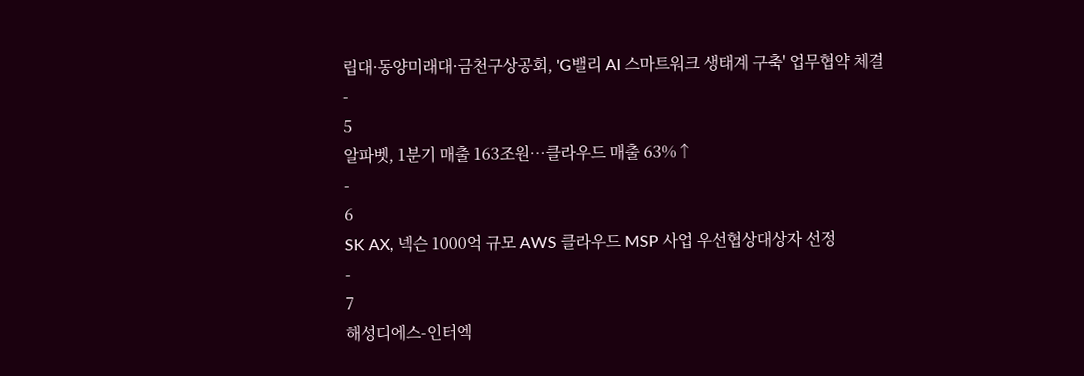립대·동양미래대·금천구상공회, 'G밸리 AI 스마트워크 생태계 구축' 업무협약 체결
-
5
알파벳, 1분기 매출 163조원…클라우드 매출 63%↑
-
6
SK AX, 넥슨 1000억 규모 AWS 클라우드 MSP 사업 우선협상대상자 선정
-
7
해성디에스-인터엑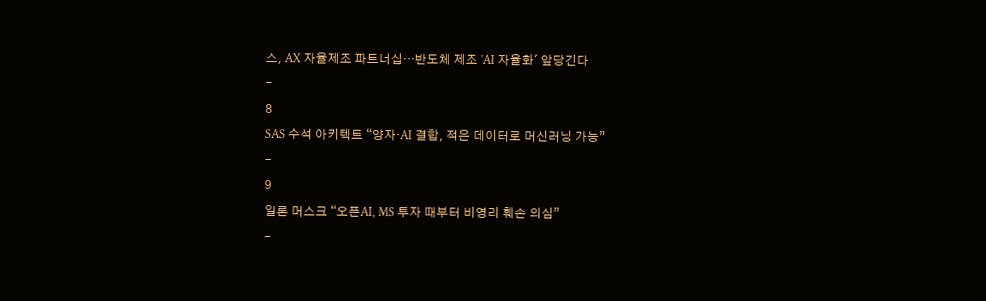스, AX 자율제조 파트너십…반도체 제조 'AI 자율화' 앞당긴다
-
8
SAS 수석 아키텍트 “양자·AI 결합, 적은 데이터로 머신러닝 가능”
-
9
일론 머스크 “오픈AI, MS 투자 때부터 비영리 훼손 의심”
-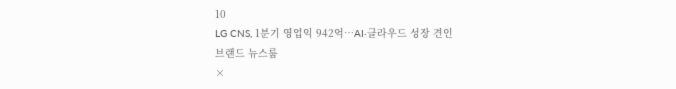10
LG CNS, 1분기 영업익 942억…AI·클라우드 성장 견인
브랜드 뉴스룸
×